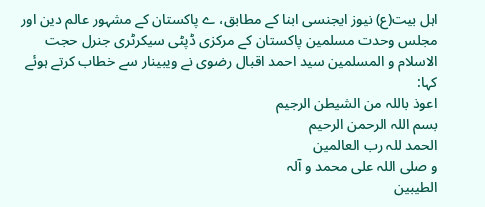اہل بیت(ع) نیوز ایجنسی ابنا کے مطابق، ے پاکستان کے مشہور عالم دین اور مجلس وحدت مسلمین پاکستان کے مرکزی ڈپٹی سیکرٹری جنرل حجت الاسلام و المسلمین سید احمد اقبال رضوی نے ویبینار سے خطاب کرتے ہوئے کہا:
اعوذ باللہ من الشیطن الرجیم
بسم اللہ الرحمن الرحیم
الحمد للہ رب العالمین
و صلی اللہ علی محمد و آلہ
الطیبین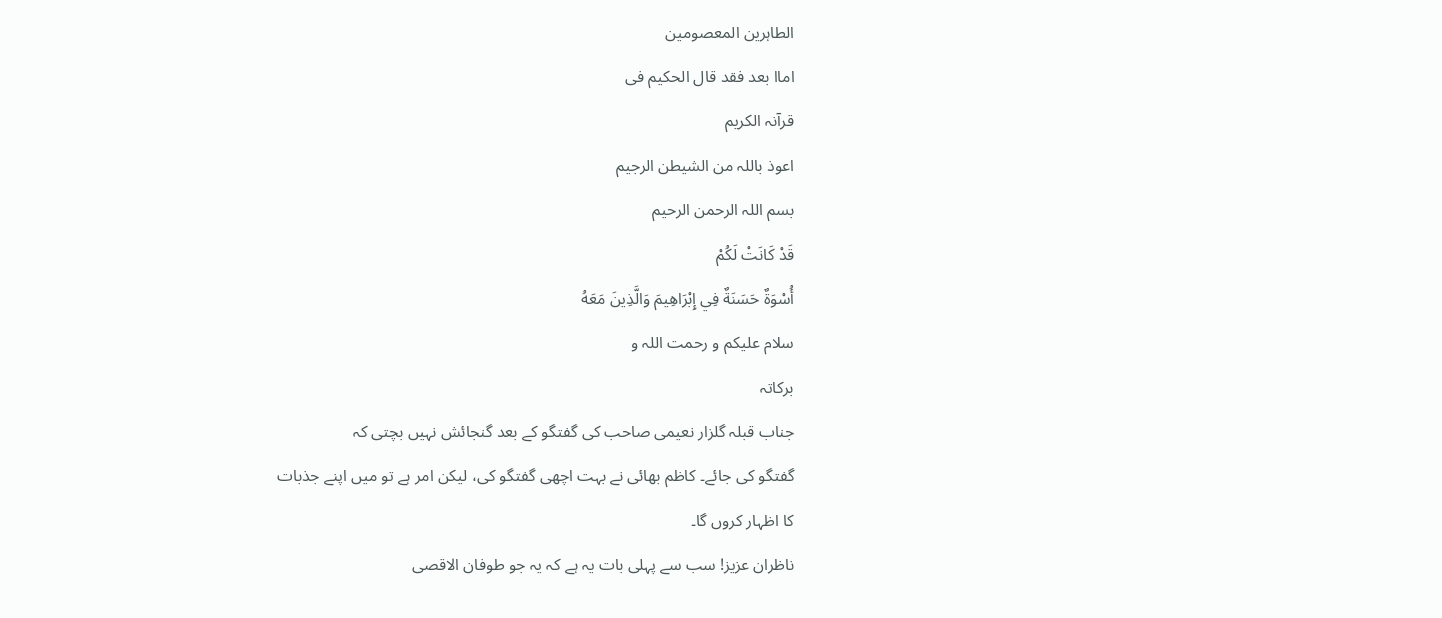الطاہرین المعصومین
اماا بعد فقد قال الحکیم فی
قرآنہ الکریم
اعوذ باللہ من الشیطن الرجیم
بسم اللہ الرحمن الرحیم
قَدْ كَانَتْ لَكُمْ
أُسْوَةٌ حَسَنَةٌ فِي إِبْرَاهِيمَ وَالَّذِينَ مَعَهُ
سلام علیکم و رحمت اللہ و
برکاتہ
جناب قبلہ گلزار نعیمی صاحب کی گفتگو کے بعد گنجائش نہیں بچتی کہ
گفتگو کی جائے۔ کاظم بھائی نے بہت اچھی گفتگو کی، لیکن امر ہے تو میں اپنے جذبات
کا اظہار کروں گا۔
ناظران عزیز! سب سے پہلی بات یہ ہے کہ یہ جو طوفان الاقصی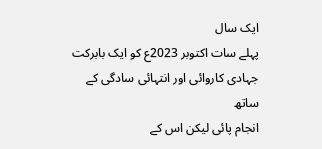ایک سال
پہلے سات اکتوبر 2023ع کو ایک بابرکت جہادی کاروائی اور انتہائی سادگی کے ساتھ
انجام پائی لیکن اس کے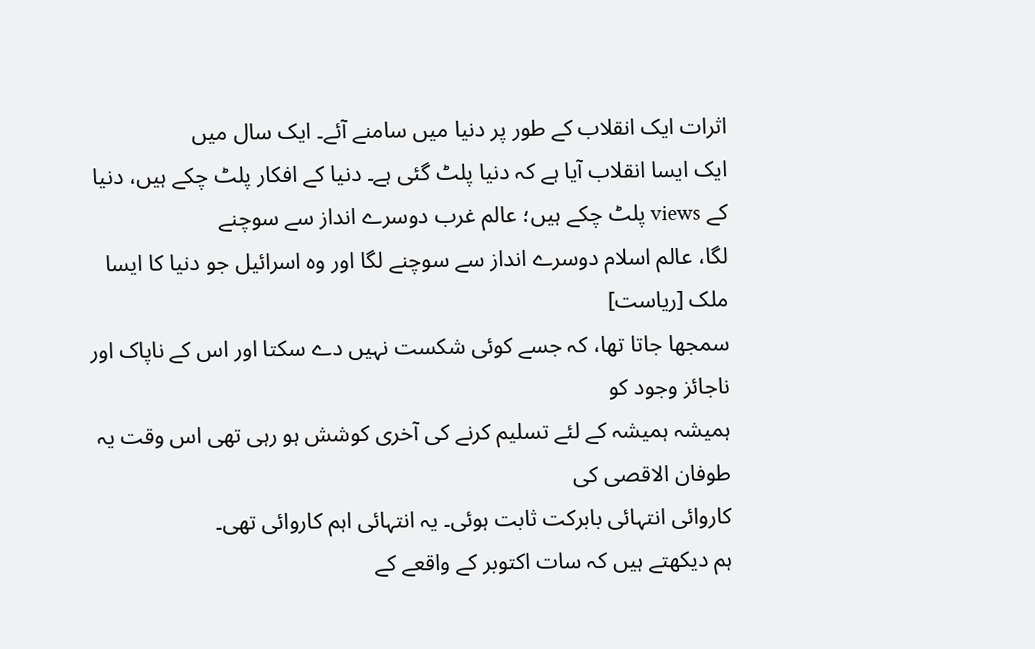اثرات ایک انقلاب کے طور پر دنیا میں سامنے آئے۔ ایک سال میں
ایک ایسا انقلاب آیا ہے کہ دنیا پلٹ گئی ہے۔ دنیا کے افکار پلٹ چکے ہیں، دنیا کے views پلٹ چکے ہیں؛ عالم غرب دوسرے انداز سے سوچنے
لگا، عالم اسلام دوسرے انداز سے سوچنے لگا اور وہ اسرائیل جو دنیا کا ایسا ملک [ریاست]
سمجھا جاتا تھا، کہ جسے کوئی شکست نہیں دے سکتا اور اس کے ناپاک اور ناجائز وجود کو
ہمیشہ ہمیشہ کے لئے تسلیم کرنے کی آخری کوشش ہو رہی تھی اس وقت یہ طوفان الاقصی کی
کاروائی انتہائی بابرکت ثابت ہوئی۔ یہ انتہائی اہم کاروائی تھی۔
ہم دیکھتے ہیں کہ سات اکتوبر کے واقعے کے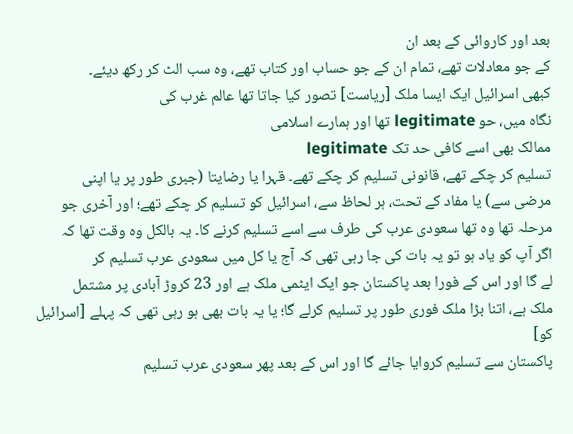بعد اور کاروائی کے بعد ان
کے جو معادلات تھے، تمام ان کے جو حساب اور کتاب تھے، وہ سب الٹ کر رکھ دیئے۔
کبھی اسرائیل ایک ایسا ملک [ریاست] تصور کیا جاتا تھا عالم غرب کی
نگاہ میں، حو legitimate تھا اور ہمارے اسلامی
ممالک بھی اسے کافی حد تک legitimate
تسلیم کر چکے تھے، قانونی تسلیم کر چکے تھے۔ قہرا یا رضایتا (جبری طور پر یا اپنی
مرضی سے) یا مفاد کے تحت، ہر لحاظ سے، اسرائیل کو تسلیم کر چکے تھے؛ اور آخری جو
مرحلہ تھا وہ تھا سعودی عرب کی طرف سے اسے تسلیم کرنے کا۔ یہ بالکل وہ وقت تھا کہ
اگر آپ کو یاد ہو تو یہ بات کی جا رہی تھی کہ آج یا کل میں سعودی عرب تسلیم کر
لے گا اور اس کے فورا بعد پاکستان جو ایک ایٹمی ملک ہے اور 23 کروڑ آبادی پر مشتمل
ملک ہے، اتنا بڑا ملک فوری طور پر تسلیم کرلے گا؛ یا یہ بات بھی ہو رہی تھی کہ پہلے [اسرائیل کو]
پاکستان سے تسلیم کروایا جائے گا اور اس کے بعد پھر سعودی عرب تسلیم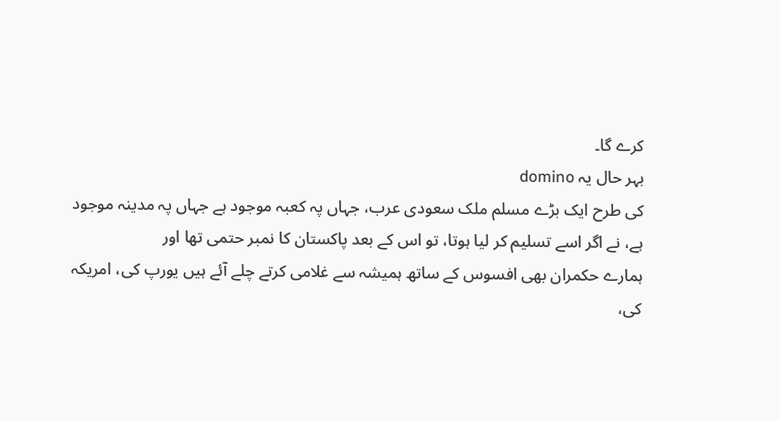کرے گا۔
بہر حال یہ domino
کی طرح ایک بڑے مسلم ملک سعودی عرب، جہاں پہ کعبہ موجود ہے جہاں پہ مدینہ موجود
ہے، نے اگر اسے تسلیم کر لیا ہوتا، تو اس کے بعد پاکستان کا نمبر حتمی تھا اور
ہمارے حکمران بھی افسوس کے ساتھ ہمیشہ سے غلامی کرتے چلے آئے ہیں یورپ کی، امریکہ
کی،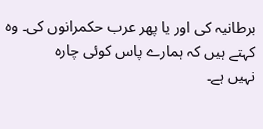برطانیہ کی اور یا پھر عرب حکمرانوں کی۔ وہ کہتے ہیں کہ ہمارے پاس کوئی چارہ
نہیں ہے۔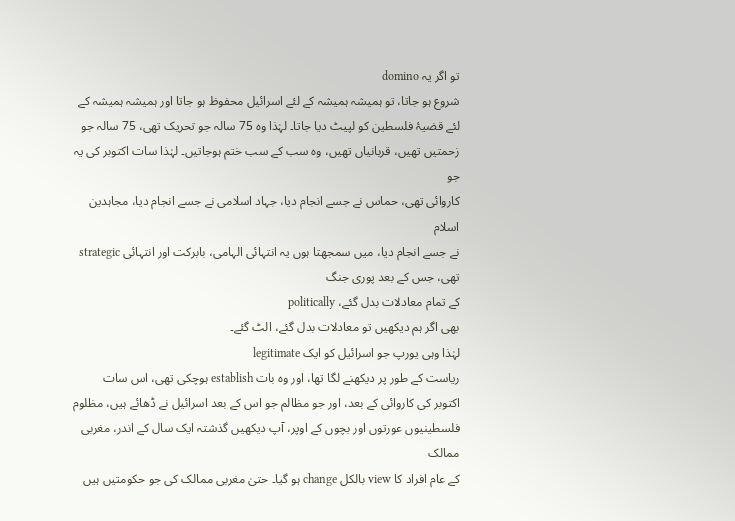تو اگر یہ domino
شروع ہو جاتا، تو ہمیشہ ہمیشہ کے لئے اسرائیل محفوظ ہو جاتا اور ہمیشہ ہمیشہ کے
لئے قضیۂ فلسطین کو لپیٹ دیا جاتا۔ لہٰذا وہ 75 سالہ جو تحریک تھی، 75 سالہ جو
زحمتیں تھیں، قربانیاں تھیں، وہ سب کے سب ختم ہوجاتیں۔ لہٰذا سات اکتوبر کی یہ جو
کاروائی تھی، حماس نے جسے انجام دیا، جہاد اسلامی نے جسے انجام دیا، مجاہدین اسلام
نے جسے انجام دیا، میں سمجھتا ہوں یہ انتہائی الہامی، بابرکت اور انتہائی strategic تھی، جس کے بعد پوری جنگ
کے تمام معادلات بدل گئے، politically
بھی اگر ہم دیکھیں تو معادلات بدل گئے، الٹ گئے۔
لہٰذا وہی یورپ جو اسرائیل کو ایک legitimate
ریاست کے طور پر دیکھنے لگا تھا، اور وہ بات establish ہوچکی تھی، اس سات
اکتوبر کی کاروائی کے بعد، اور جو مظالم جو اس کے بعد اسرائیل نے ڈھائے ہیں، مظلوم
فلسطینیوں عورتوں اور بچوں کے اوپر، آپ دیکھیں گذشتہ ایک سال کے اندر، مغربی ممالک
کے عام افراد کا view بالکل change ہو گیا۔ حتیٰ مغربی ممالک کی جو حکومتیں ہیں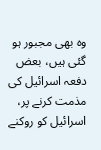وہ بھی مجبور ہو گئی ہیں، بعض دفعہ اسرائیل کی مذمت کرنے پر، اسرائیل کو روکنے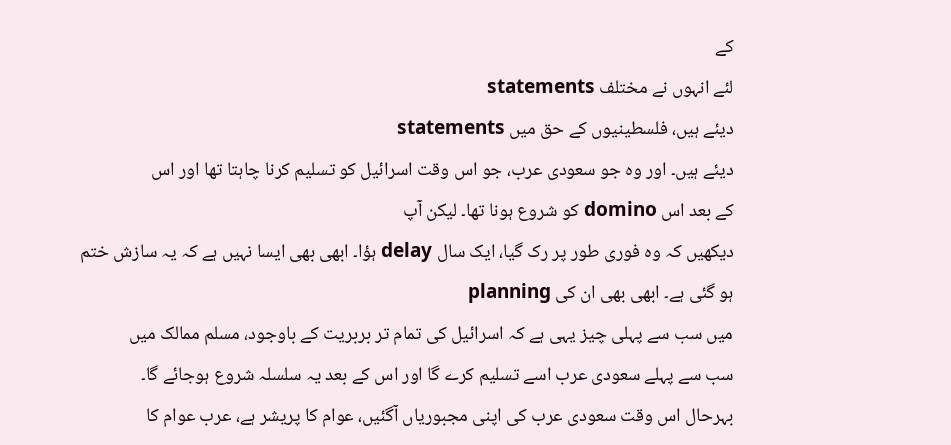کے
لئے انہوں نے مختلف statements
دیئے ہیں، فلسطینیوں کے حق میں statements
دیئے ہیں۔ اور وہ جو سعودی عرب، جو اس وقت اسرائیل کو تسلیم کرنا چاہتا تھا اور اس
کے بعد اس domino کو شروع ہونا تھا۔ لیکن آپ
دیکھیں کہ وہ فوری طور پر رک گیا، ایک سال delay ہؤا۔ ابھی بھی ایسا نہیں ہے کہ یہ سازش ختم
ہو گئی ہے۔ ابھی بھی ان کی planning
میں سب سے پہلی چیز یہی ہے کہ اسرائیل کی تمام تر بربریت کے باوجود، مسلم ممالک میں
سب سے پہلے سعودی عرب اسے تسلیم کرے گا اور اس کے بعد یہ سلسلہ شروع ہوجائے گا۔
بہرحال اس وقت سعودی عرب کی اپنی مجبوریاں آگئیں، عوام کا پریشر ہے، عرب عوام کا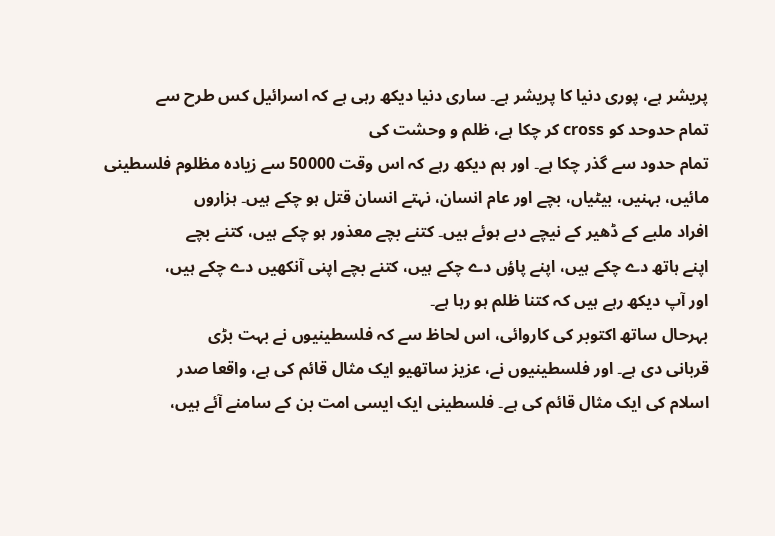پریشر ہے، پوری دنیا کا پریشر ہے۔ ساری دنیا دیکھ رہی ہے کہ اسرائیل کس طرح سے
تمام حدوحد کو cross کر چکا ہے، ظلم و وحشت کی
تمام حدود سے گذر چکا ہے۔ اور ہم دیکھ رہے کہ اس وقت 50000 سے زیادہ مظلوم فلسطینی
مائیں، بہنیں، بیٹیاں، بچے اور عام انسان، نہتے انسان قتل ہو چکے ہیں۔ ہزاروں
افراد ملبے کے ڈھیر کے نیچے دبے ہوئے ہیں۔ کتنے بچے معذور ہو چکے ہیں، کتنے بچے
اپنے ہاتھ دے چکے ہیں، اپنے پاؤں دے چکے ہیں، کتنے بچے اپنی آنکھیں دے چکے ہیں،
اور آپ دیکھ رہے ہیں کہ کتنا ظلم ہو رہا ہے۔
بہرحال ساتھ اکتوبر کی کاروائی، اس لحاظ سے کہ فلسطینیوں نے بہت بڑی
قربانی دی ہے۔ اور فلسطینیوں نے، عزیز ساتھیو ایک مثال قائم کی ہے، واقعا صدر
اسلام کی ایک مثال قائم کی ہے۔ فلسطینی ایک ایسی امت بن کے سامنے آئے ہیں،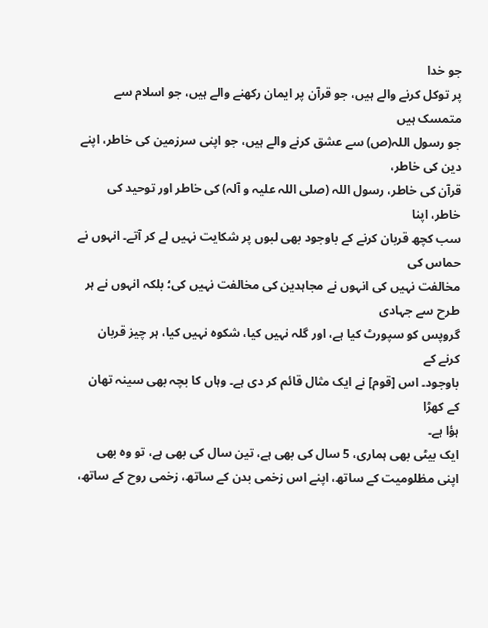جو خدا
پر توکل کرنے والے ہیں، جو قرآن پر ایمان رکھنے والے ہیں، جو اسلام سے متمسک ہیں
جو رسول اللہ(ص) سے عشق کرنے والے ہیں، جو اپنی سرزمین کی خاطر، اپنے دین کی خاطر،
قرآن کی خاطر، رسول اللہ (صلی اللہ علیہ و آلہ) کی خاطر اور توحید کی خاطر، اپنا
سب کچھ قربان کرنے کے باوجود بھی لبوں پر شکایت نہیں لے کر آتے۔ انہوں نے حماس کی
مخالفت نہیں کی انہوں نے مجاہدین کی مخالفت نہیں کی؛ بلکہ انہوں نے ہر طرح سے جہادی
گروپس کو سپورٹ کیا ہے، اور گلہ نہیں کیا، شکوہ نہیں کیا، ہر چیز قربان کرنے کے
باوجود۔ اس [قوم] نے ایک مثال قائم کر دی ہے۔ وہاں کا بچہ بھی سینہ تھان کے کھڑا
ہؤا ہے۔
ایک بیٹی بھی ہماری، 5 سال کی بھی ہے، تین سال کی بھی ہے، تو وہ بھی
اپنی مظلومیت کے ساتھ، اپنے اس زخمی بدن کے ساتھ، زخمی روح کے ساتھ،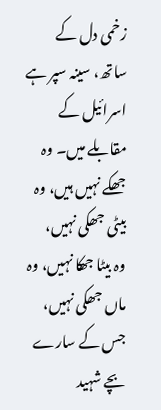زخمی دل کے
ساتھ، سینہ سپر ہے اسرائیل کے مقابلے میں۔ وہ جھکے نہیں ہیں، وہ بیٹی جھکی نہیں،
وہ بیٹا جھکا نہیں، وہ ماں جھکی نہیں، جس کے سارے بچے شہید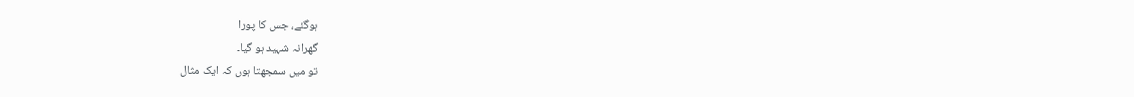ہوگئے، جس کا پورا
گھرانہ شہید ہو گیا۔
تو میں سمجھتا ہوں کہ ایک مثال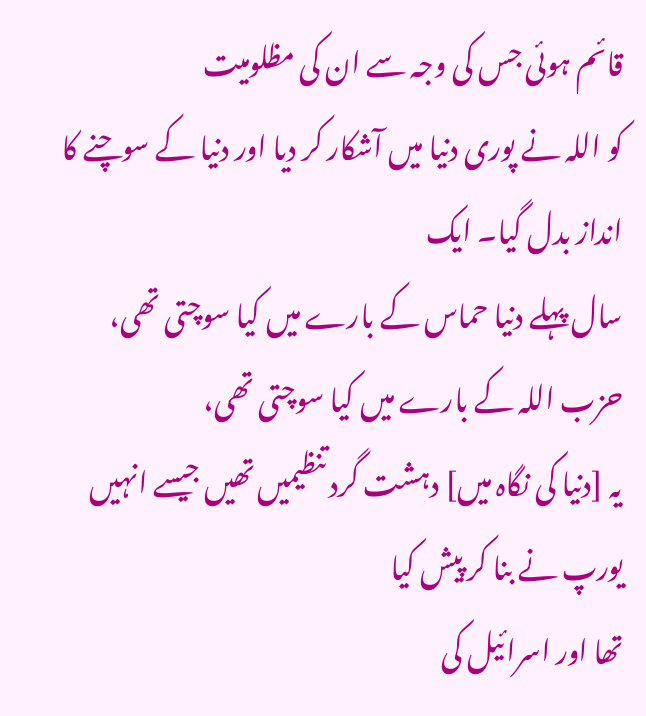قائم ہوئی جس کی وجہ سے ان کی مظلومیت
کو اللہ نے پوری دنیا میں آشکار کر دیا اور دنیا کے سوچنے کا انداز بدل گیا۔ ایک
سال پہلے دنیا حماس کے بارے میں کیا سوچتی تھی، حزب اللہ کے بارے میں کیا سوچتی تھی،
یہ [دنیا کی نگاہ میں] دہشت گرد تنظیمیں تھیں جیسے انہیں یورپ نے بنا کر پیش کیا
تھا اور اسرائیل کی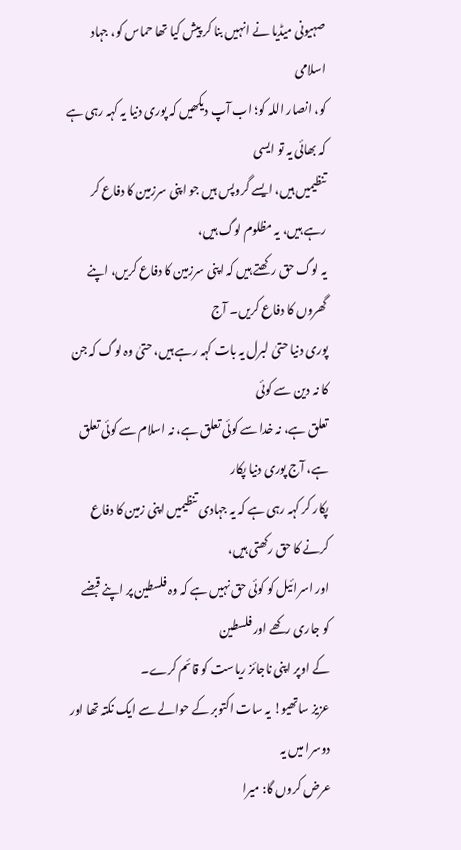صہیونی میڈیا نے انہیں بنا کر پیش کیا تھا حماس کو، جہاد اسلامی
کو، انصار اللہ کو؛ اب آپ دیکھیں کہ پوری دنیا یہ کہہ رہی ہے کہ بھائی یہ تو ایسی
تنظیمیں ہیں، ایسے گروپس ہیں جو اپنی سرزمین کا دفاع کر رہے ہیں، یہ مظلوم لوگ ہیں،
یہ لوگ حق رکھتے ہیں کہ اپنی سرزمین کا دفاع کریں، اپنے گھروں کا دفاع کریں۔ آج
پوری دنیا حتیٰ لبرل یہ بات کہہ رہے ہیں، حتیٰ وہ لوگ کہ جن کا نہ دین سے کوئی
تعلق ہے، نہ خدا سے کوئی تعلق ہے، نہ اسلام سے کوئی تعلق ہے، آج پوری دنیا پکار
پکار کر کہہ رہی ہے کہ یہ جہادی تنظیمیں اپنی زمین کا دفاع کرنے کا حق رکھتی ہیں،
اور اسرائیل کو کوئی حق نہیں ہے کہ وہ فلسطین پر اپنے قبضے کو جاری رکھے اور فلسطین
کے اوپر اپنی ناجائز ریاست کو قائم کرے۔
عزیز ساتھیو! یہ سات اکتوبر کے حوالے سے ایک نکتہ تھا اور دوسرا میں یہ
عرض کروں گا: میرا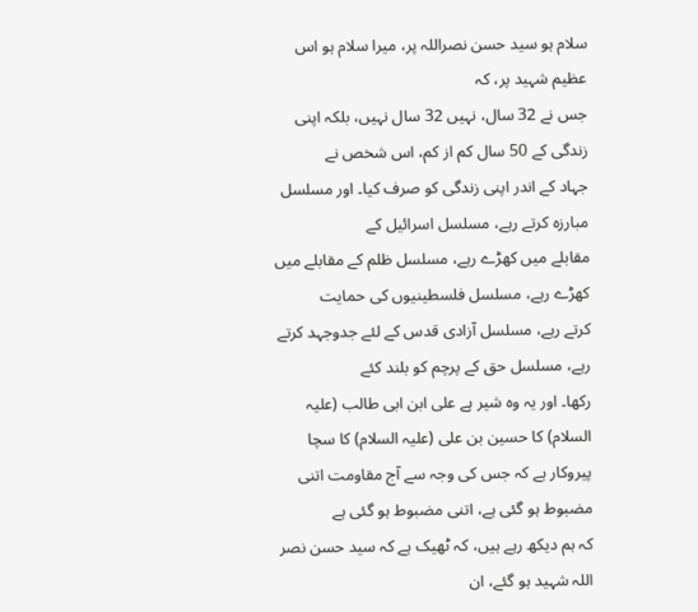سلام ہو سید حسن نصراللہ پر، میرا سلام ہو اس عظیم شہید پر، کہ
جس نے 32 سال، نہیں 32 سال نہیں، بلکہ اپنی زندگی کے 50 سال کم از کم، اس شخص نے
جہاد کے اندر اپنی زندگی کو صرف کیا۔ اور مسلسل مبارزہ کرتے رہے، مسلسل اسرائیل کے
مقابلے میں کھڑے رہے، مسلسل ظلم کے مقابلے میں کھڑے رہے، مسلسل فلسطینیوں کی حمایت
کرتے رہے، مسلسل آزادی قدس کے لئے جدوجہد کرتے رہے، مسلسل حق کے پرچم کو بلند کئے
رکھا۔ اور یہ وہ شیر ہے علی ابن ابی طالب (علیہ السلام) کا حسین بن علی (علیہ السلام) کا سچا
پیروکار ہے کہ جس کی وجہ سے آج مقاومت اتنی مضبوط ہو گئی ہے، اتنی مضبوط ہو گئی ہے
کہ ہم دیکھ رہے ہیں، کہ ٹھیک ہے کہ سید حسن نصر اللہ شہید ہو گئے، ان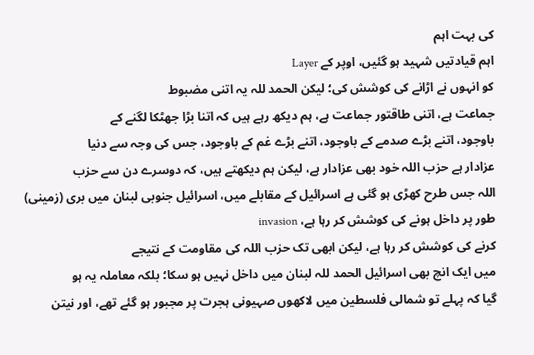کی بہت اہم
اہم قیادتیں شہید ہو گئیں، اوپر کے Layer
کو انہوں نے اڑانے کی کوشش کی؛ لیکن الحمد للہ یہ اتنی مضبوط
جماعت ہے، اتنی طاقتور جماعت ہے، ہم دیکھ رہے ہیں کہ اتنا بڑا جھٹکا لگنے کے
باوجود، اتنے بڑے صدمے کے باوجود، اتنے بڑے غم کے باوجود، جس کی وجہ سے دنیا
عزادار ہے حزب اللہ خود بھی عزادار ہے، لیکن ہم دیکھتے ہیں، کہ دوسرے دن سے حزب
اللہ جس طرح کھڑی ہو گئی ہے اسرائیل کے مقابلے میں، اسرائیل جنوبی لبنان میں بری (زمینی)
طور پر داخل ہونے کی کوشش کر رہا ہے، invasion
کرنے کی کوشش کر رہا ہے، لیکن ابھی تک حزب اللہ کی مقاومت کے نتیجے
میں ایک انچ بھی اسرائیل الحمد للہ لبنان میں داخل نہیں ہو سکا؛ بلکہ معاملہ یہ ہو
گیا کہ پہلے تو شمالی فلسطین میں لاکھوں صہیونی ہجرت پر مجبور ہو گئے تھے، اور نیتن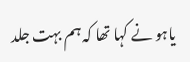یاہو نے کہا تھا کہ ہم بہت جلد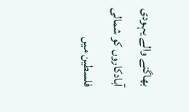بھاگنے والے یہودی آبادکاروں کو شمالی فلسطین میں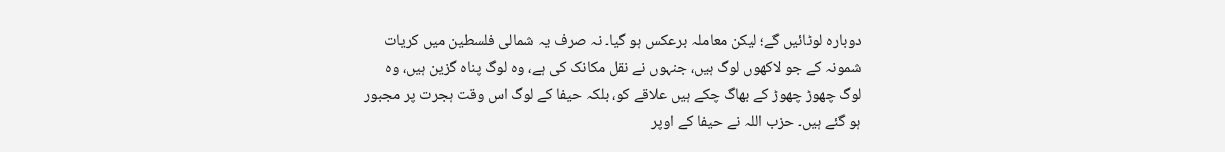دوبارہ لوٹائیں گے؛ لیکن معاملہ برعکس ہو گیا۔ نہ صرف یہ شمالی فلسطین میں کریات
شمونہ کے جو لاکھوں لوگ ہیں، جنہوں نے نقل مکانک کی ہے، وہ لوگ پناہ گزین ہیں، وہ
لوگ چھوڑ چھوڑ کے بھاگ چکے ہیں علاقے کو، بلکہ حیفا کے لوگ اس وقت ہجرت پر مجبور
ہو گئے ہیں۔ حزب اللہ نے حیفا کے اوپر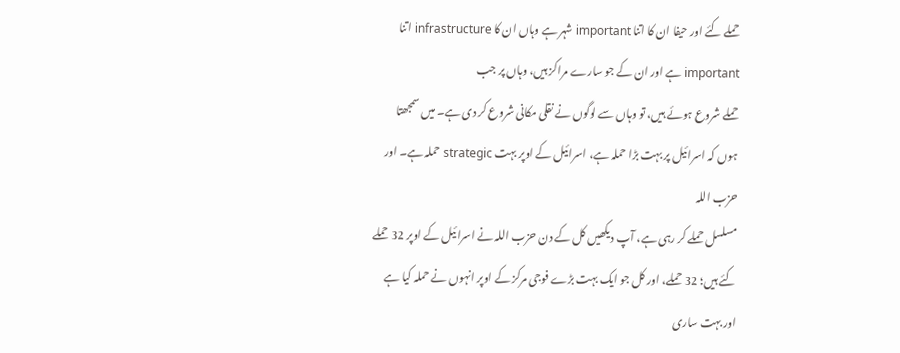حملے کئے اور حیفا ان کا اتنا important شہر ہے وہاں ان کا infrastructure اتنا important ہے اور ان کے جو سارے مراکز ہیں، وہاں پر جب
حملے شروع ہوئے ہیں، تو وہاں سے لوگوں نے نقلی مکانی شروع کر دی ہے۔ میں سمجھتا
ہوں کہ اسرائیل پر بہت بڑا حملہ ہے، اسرائیل کے اوپر بہت strategic حملہ ہے۔ اور حزب اللہ
مسلسل حملے کر رہی ہے، آپ دیکھیں کل کے دن حزب اللہ نے اسرائیل کے اوپر 32 حملے
کئے ہیں؛ 32 حملے، اور کل جو ایک بہت بڑے فوجی مرکز کے اوپر انہوں نے حملہ کیا ہے
اور بہت ساری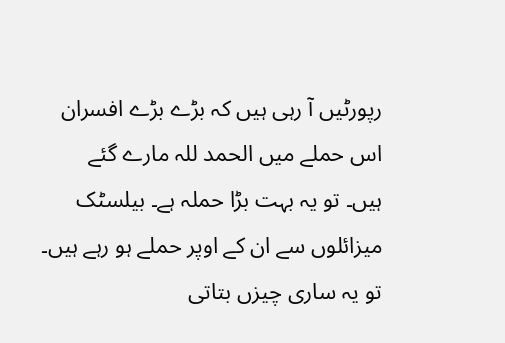رپورٹیں آ رہی ہیں کہ بڑے بڑے افسران اس حملے میں الحمد للہ مارے گئے
ہیں۔ تو یہ بہت بڑا حملہ ہے۔ بیلسٹک میزائلوں سے ان کے اوپر حملے ہو رہے ہیں۔
تو یہ ساری چیزں بتاتی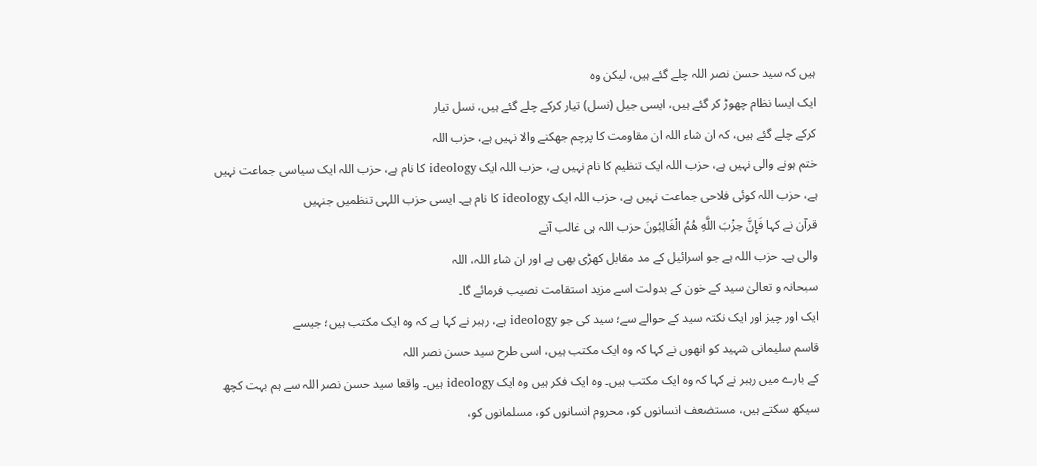ہیں کہ سید حسن نصر اللہ چلے گئے ہیں، لیکن وہ
ایک ایسا نظام چھوڑ کر گئے ہیں، ایسی جیل (نسل) تیار کرکے چلے گئے ہیں، نسل تیار
کرکے چلے گئے ہیں، کہ ان شاء اللہ ان مقاومت کا پرچم جھکنے والا نہیں ہے، حزب اللہ
ختم ہونے والی نہیں ہے، حزب اللہ ایک تنظیم کا نام نہیں ہے، حزب اللہ ایک ideology کا نام ہے، حزب اللہ ایک سیاسی جماعت نہیں
ہے، حزب اللہ کوئی فلاحی جماعت نہیں ہے، حزب اللہ ایک ideology کا نام ہے۔ ایسی حزب اللہی تنظمیں جنہیں
قرآن نے کہا فَإِنَّ حِزْبَ اللَّهِ هُمُ الْغَالِبُونَ حزب اللہ ہی غالب آنے
والی ہے۔ حزب اللہ ہے جو اسرائیل کے مد مقابل کھڑی بھی ہے اور ان شاء اللہ، اللہ
سبحانہ و تعالیٰ سید کے خون کے بدولت اسے مزید استقامت نصیب فرمائے گا۔
ایک اور چیز اور ایک نکتہ سید کے حوالے سے؛ سید کی جو ideology ہے، رہبر نے کہا ہے کہ وہ ایک مکتب ہیں؛ جیسے
قاسم سلیمانی شہید کو انھوں نے کہا کہ وہ ایک مکتب ہیں، اسی طرح سید حسن نصر اللہ
کے بارے میں رہبر نے کہا کہ وہ ایک مکتب ہیں۔ وہ ایک فکر ہیں وہ ایک ideology ہیں۔ واقعا سید حسن نصر اللہ سے ہم بہت کچھ
سیکھ سکتے ہیں، مستضعف انسانوں کو، محروم انسانوں کو، مسلمانوں کو،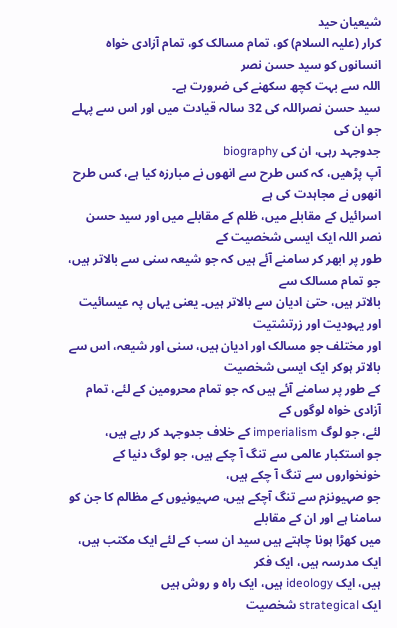شیعیان حید
کرار (علیہ السلام) کو، تمام مسالک کو، تمام آزادی خواہ انسانوں کو سید حسن نصر
اللہ سے بہت کچھ سکھنے کی ضرورت ہے۔
سید حسن نصراللہ کی 32 سالہ قیادت میں اور اس سے پہلے جو ان کی
جدوجہد رہی، ان کی biography
آپ پڑھیں، کہ کس طرح سے انھوں نے مبارزہ کیا ہے، کس طرح انھوں نے مجاہدت کی ہے
اسرائیل کے مقابلے میں، ظلم کے مقابلے میں اور سید حسن نصر اللہ ایک ایسی شخصیت کے
طور پر ابھر کر سامنے آئے ہیں کہ جو شیعہ سنی سے بالاتر ہیں، جو تمام مسالک سے
بالاتر ہیں، حتیٰ ادیان سے بالاتر ہیں۔ یعنی یہاں پہ عیسائیت اور یہودیت اور زرتشتیت
اور مختلف جو مسالک اور ادیان ہیں، سنی اور شیعہ، اس سے بالاتر ہوکر ایک ایسی شخصیت
کے طور پر سامنے آئے ہیں کہ جو تمام محرومین کے لئے، تمام آزادی خواہ لوگوں کے
لئے، جو لوگ imperialism کے خلاف جدوجہد کر رہے ہیں،
جو استکبار عالمی سے تنگ آ چکے ہیں، جو لوگ دنیا کے خونخواروں سے تنگ آ چکے ہیں،
جو صہیونزم سے تنگ آچکے ہیں، صہیونیوں کے مظالم کا جن کو سامنا ہے اور ان کے مقابلے
میں کھڑا ہونا چاہتے ہیں سید ان سب کے لئے ایک مکتب ہیں، ایک مدرسہ ہیں، ایک فکر
ہیں، ایک ideology ہیں، ایک راہ و روش ہیں
ایک strategical شخصیت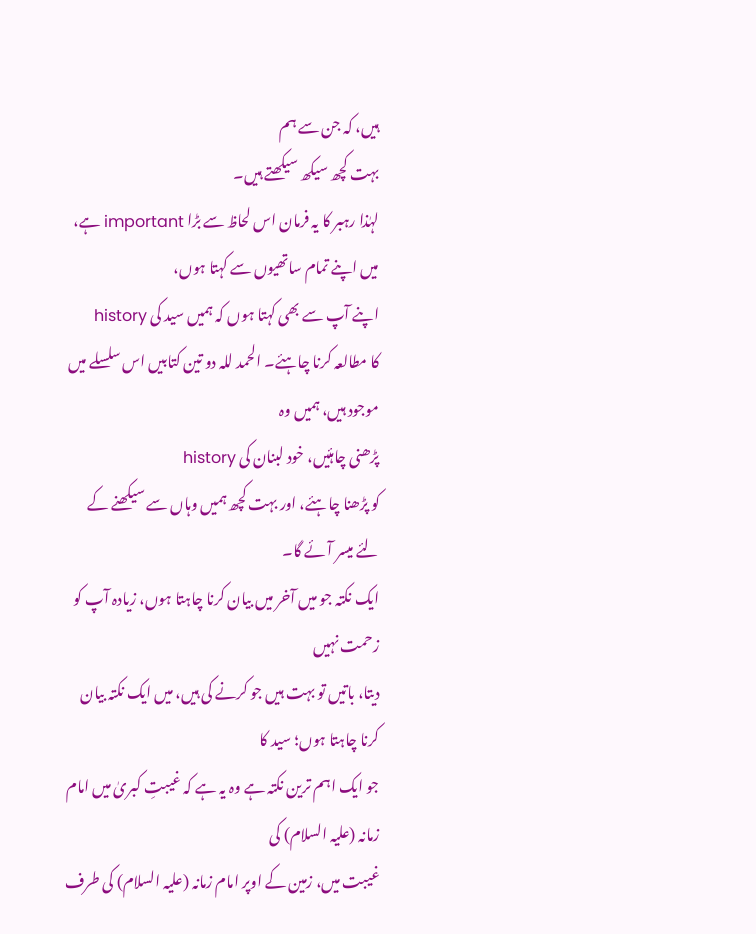ہیں، کہ جن سے ہم
بہت کچھ سیکھ سیکھتے ہیں۔
لہٰذا رہبر کا یہ فرمان اس لحاظ سے بڑا important ہے، میں اپنے تمام ساتھیوں سے کہتا ہوں،
اپنے آپ سے بھی کہتا ہوں کہ ہمیں سید کی history
کا مطالعہ کرنا چاہئے۔ الحمد للہ دو تین کتابیں اس سلسلے میں موجود ہیں، ہمیں وہ
پڑھنی چاہئیں، خود لبنان کی history
کو پڑھنا چاہئے، اور بہت کچھ ہمیں وہاں سے سیکھنے کے لئے میسر آئے گا۔
ایک نکتہ جو میں آخر میں بیان کرنا چاہتا ہوں، زیادہ آپ کو زحمت نہیں
دیتا، باتیں تو بہت ہیں جو کرنے کی ہیں، میں ایک نکتہ بیان کرنا چاہتا ہوں؛ سید کا
جو ایک اہم ترین نکتہ ہے وہ یہ ہے کہ غیبتِ کبریٰ میں امام زمانہ (علیہ السلام) کی
غیبت میں، زمین کے اوپر امام زمانہ (علیہ السلام) کی طرف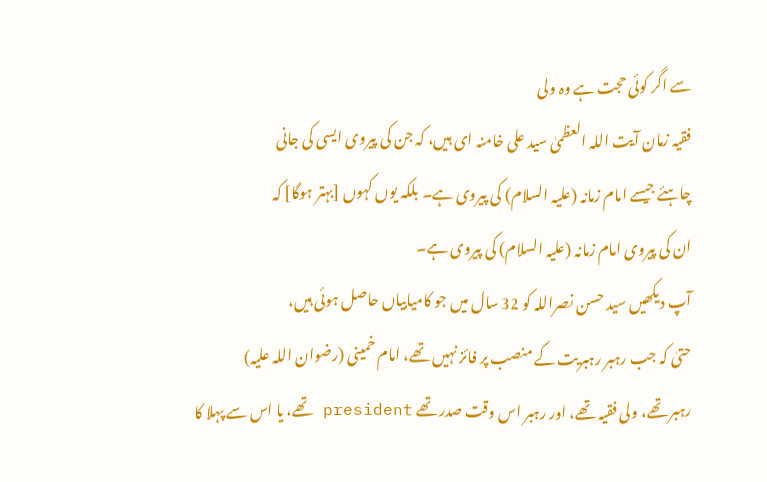سے اگر کوئی حجت ہے وہ ولی
فقیہ زمان آیت اللہ العظمیٰ سید علی خامنہ ای ہیں، کہ جن کی پیروی ایسی کی جانی
چاہئے جیسے امام زمانہ (علیہ السلام) کی پیروی ہے۔ بلکہ یوں کہوں [بہتر ہوگا] کہ
ان کی پیروی امام زمانہ (علیہ السلام) کی پیروی ہے۔
آپ دیکھیں سید حسن نصراللہ کو 32 سال میں جو کامیابیاں حاصل ہوئی ہیں،
حتیٰ کہ جب رہبر رہبریت کے منصب پر فائز نہیں تھے، امام خمینی (رضوان اللہ علیہ)
رہبر تھے، ولی فقیہ تھے، اور رہبر اس وقت صدر تھے president تھے، یا اس سے پہلا کا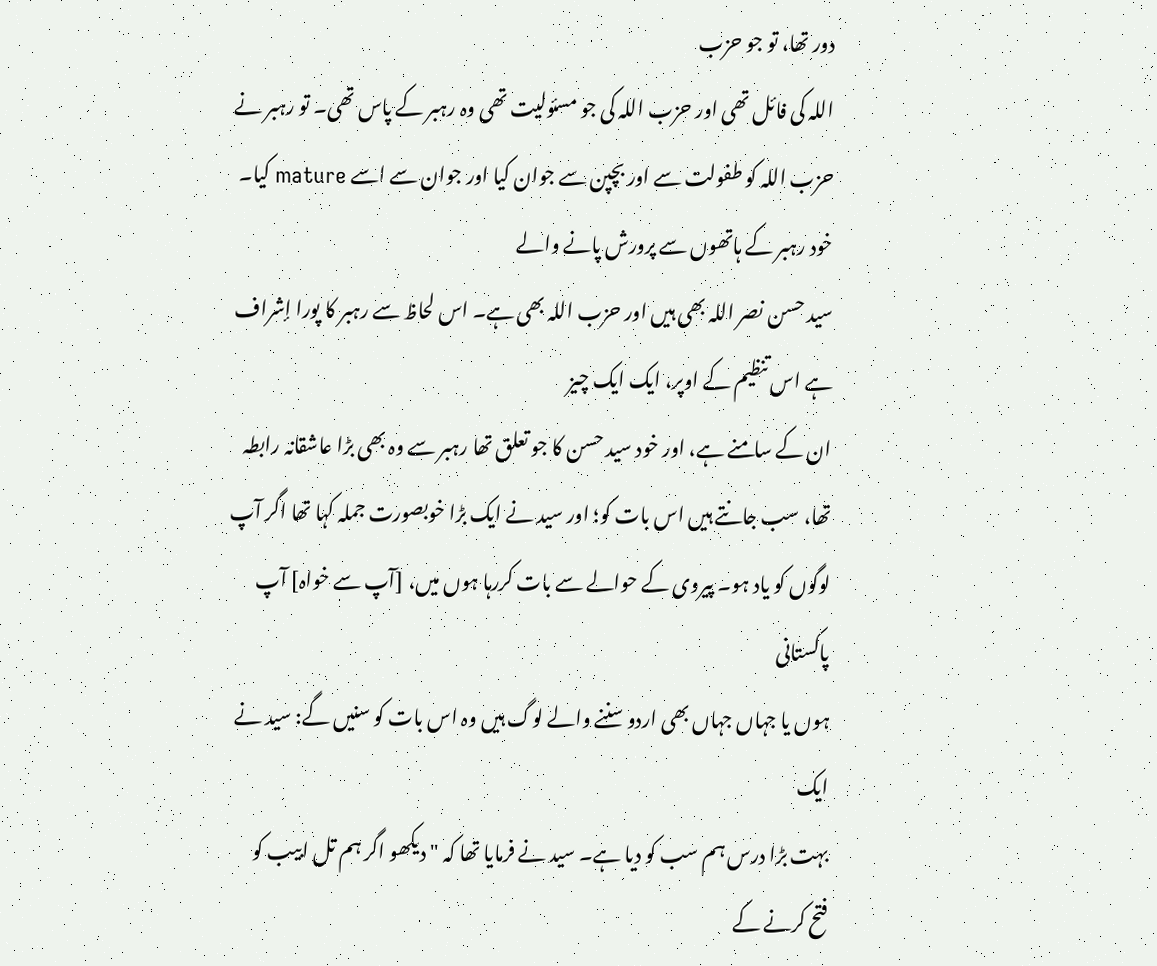دور تھا، تو جو حزب
اللہ کی فائل تھی اور حزب اللہ کی جو مسئولیت تھی وہ رہبر کے پاس تھی۔ تو رہبر نے
حزب اللہ کو طفولت سے اور بچپن سے جوان کیا اور جوان سے اسے mature کیا۔ خود رہبر کے ہاتھوں سے پرورش پانے والے
سید حسن نصر اللہ بھی ہیں اور حزب اللہ بھی ہے۔ اس لحاظ سے رہبر کا پورا إشراف ہے اس تنظیم کے اوپر، ایک ایک چیز
ان کے سامنے ہے، اور خود سید حسن کا جو تعلق تھا رہبر سے وہ بھی بڑا عاشقانہ رابطہ
تھا، سب جانتے ہیں اس بات کو؛ اور سید نے ایک بڑا خوبصورت جملہ کہا تھا اگر آپ
لوگوں کو یاد ہو۔ پیروی کے حوالے سے بات کررہا ہوں میں، [آپ سے خواہ] آپ پاکستانی
ہوں یا جہاں جہاں بھی اردو سننے والے لوگ ہیں وہ اس بات کو سنیں گے: سید نے ایک
بہت بڑا درس ہم سب کو دیا ہے۔ سید نے فرمایا تھا کہ "دیکھو اگر ہم تل ابیب کو
فتح کرنے کے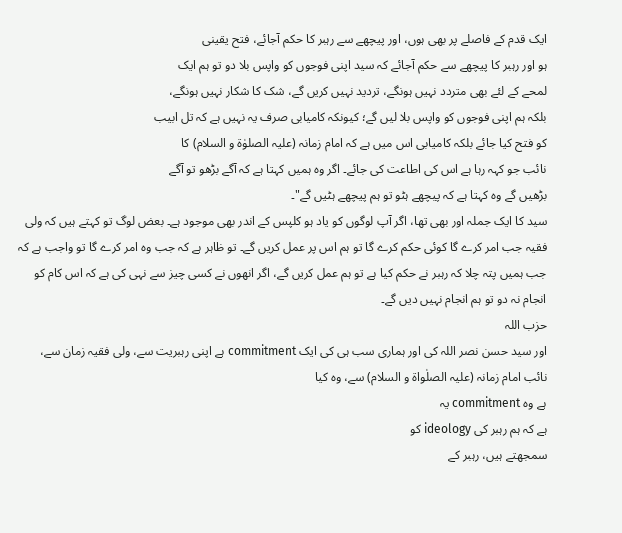ایک قدم کے فاصلے پر بھی ہوں، اور پیچھے سے رہبر کا حکم آجائے، فتح یقینی
ہو اور رہبر کا پیچھے سے حکم آجائے کہ سید اپنی فوجوں کو واپس بلا دو تو ہم ایک
لمحے کے لئے بھی متردد نہیں ہونگے، تردید نہیں کریں گے، شک کا شکار نہیں ہونگے،
بلکہ ہم اپنی فوجوں کو واپس بلا لیں گے؛ کیونکہ کامیابی صرف یہ نہیں ہے کہ تل ابیب
کو فتح کیا جائے بلکہ کامیابی اس میں ہے کہ امام زمانہ (علیہ الصلوٰۃ و السلام) کا
نائب جو کہہ رہا ہے اس کی اطاعت کی جائے۔ اگر وہ ہمیں کہتا ہے کہ آگے بڑھو تو آگے
بڑھیں گے وہ کہتا ہے کہ پیچھے ہٹو تو ہم پیچھے ہٹیں گے"۔
سید کا ایک جملہ اور بھی تھا، اگر آپ لوگوں کو یاد ہو کلپس کے اندر بھی موجود ہے۔ بعض لوگ تو کہتے ہیں کہ ولی فقیہ جب امر کرے گا کوئی حکم کرے گا تو ہم اس پر عمل کریں گے۔ تو ظاہر ہے کہ جب وہ امر کرے گا تو واجب ہے کہ جب ہمیں پتہ چلا کہ رہبر نے حکم کیا ہے تو ہم عمل کریں گے، اگر انھوں نے کسی چیز سے نہی کی ہے کہ اس کام کو انجام نہ دو تو ہم انجام نہیں دیں گے۔
حزب اللہ
اور سید حسن نصر اللہ کی اور ہماری سب ہی کی ایک commitment ہے اپنی رہبریت سے، ولی فقیہ زمان سے، نائب امام زمانہ (علیہ الصلٰواۃ و السلام) سے، وہ کیا
ہے وہ commitment یہ
ہے کہ ہم رہبر کی ideology کو
سمجھتے ہیں، رہبر کے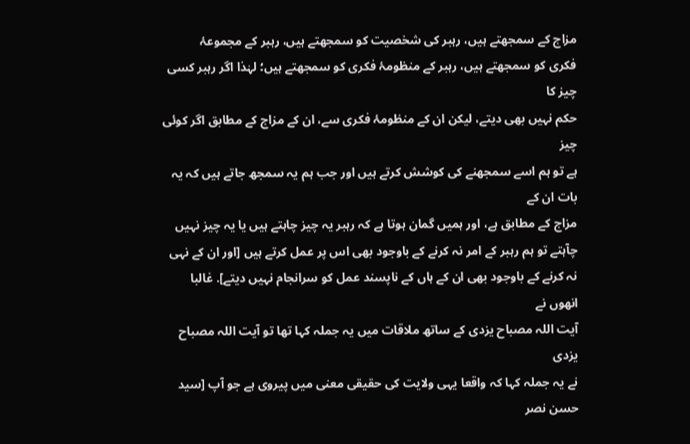مزاج کے سمجھتے ہیں، رہبر کی شخصیت کو سمجھتے ہیں، رہبر کے مجموعۂ
فکری کو سمجھتے ہیں، رہبر کے منظومۂ فکری کو سمجھتے ہیں؛ لہٰذا اگر رہبر کسی چیز کا
حکم نہیں بھی دیتے، لیکن ان کے منظومۂ فکری سے، ان کے مزاج کے مطابق اگر کوئی چیز
ہے تو ہم اسے سمجھنے کی کوشش کرتے ہیں اور جب ہم یہ سمجھ جاتے ہیں کہ یہ بات ان کے
مزاج کے مطابق ہے، اور ہمیں گمان ہوتا ہے کہ رہبر یہ چیز چاہتے ہیں یا یہ چیز نہیں
چآہتے تو ہم رہبر کے امر نہ کرنے کے باوجود بھی اس پر عمل کرتے ہیں [اور ان کے نہی نہ کرنے کے باوجود بھی ان کے ہاں کے ناپسند عمل کو سرانجام نہيں دیتے]. غالبا انھوں نے
آیت اللہ مصباح یزدی کے ساتھ ملاقات میں یہ جملہ کہا تھا تو آیت اللہ مصباح یزدی
نے یہ جملہ کہا کہ واقعا یہی ولایت کی حقیقی معنی میں پیروی ہے جو آپ [سید حسن نصر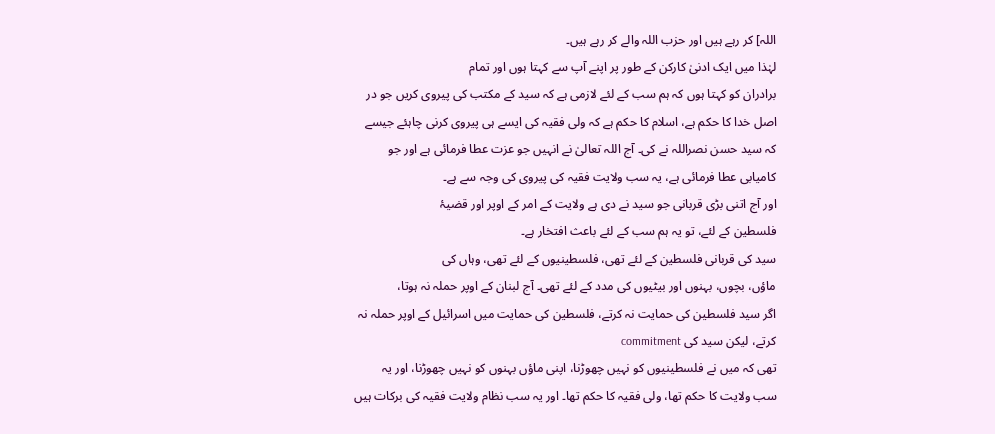اللہ] کر رہے ہیں اور حزب اللہ والے کر رہے ہیں۔
لہٰذا میں ایک ادنیٰ کارکن کے طور پر اپنے آپ سے کہتا ہوں اور تمام
برادران کو کہتا ہوں کہ ہم سب کے لئے لازمی ہے کہ سید کے مکتب کی پیروی کریں جو در
اصل خدا کا حکم ہے، اسلام کا حکم ہے کہ ولی فقیہ کی ایسے ہی پیروی کرنی چاہئے جیسے
کہ سید حسن نصراللہ نے کی۔ آج اللہ تعالیٰ نے انہیں جو عزت عطا فرمائی ہے اور جو
کامیابی عطا فرمائی ہے، یہ سب ولایت فقیہ کی پیروی کی وجہ سے ہے۔
اور آج اتنی بڑی قربانی جو سید نے دی ہے ولایت کے امر کے اوپر اور قضیۂ
فلسطین کے لئے، تو یہ ہم سب کے لئے باعث افتخار ہے۔
سید کی قربانی فلسطین کے لئے تھی، فلسطینیوں کے لئے تھی، وہاں کی
ماؤں، بچوں، بہنوں اور بیٹیوں کی مدد کے لئے تھی۔ آج لبنان کے اوپر حملہ نہ ہوتا،
اگر سید فلسطین کی حمایت نہ کرتے، فلسطین کی حمایت میں اسرائیل کے اوپر حملہ نہ
کرتے، لیکن سید کی commitment
تھی کہ میں نے فلسطینیوں کو نہیں چھوڑنا، اپنی ماؤں بہنوں کو نہيں چھوڑنا، اور یہ
سب ولایت کا حکم تھا، ولی فقیہ کا حکم تھا۔ اور یہ سب نظام ولایت فقیہ کی برکات ہیں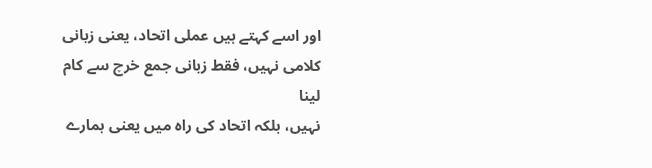اور اسے کہتے ہیں عملی اتحاد، یعنی زبانی کلامی نہیں، فقط زبانی جمع خرچ سے کام لینا
نہیں، بلکہ اتحاد کی راہ میں یعنی ہمارے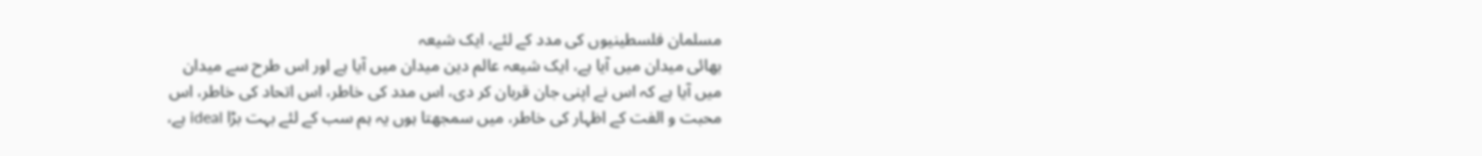مسلمان فلسطینیوں کی مدد کے لئے، ایک شیعہ
بھائی میدان میں آیا ہے، ایک شیعہ عالم دین میدان میں آیا ہے اور اس طرح سے میدان
میں آیا ہے کہ اس نے اپنی جان قربان کر دی، اس مدد کی خاطر، اس اتحاد کی خاطر، اس
محبت و الفت کے اظہار کی خاطر، میں سمجھتا ہوں یہ ہم سب کے لئے بہت بڑا ideal ہے،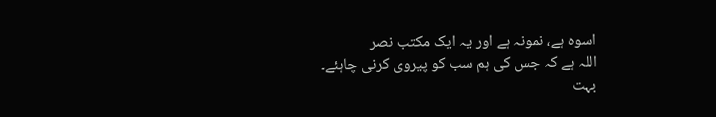اسوہ ہے، نمونہ ہے اور یہ ایک مکتب نصر
اللہ ہے کہ جس کی ہم سب کو پیروی کرنی چاہئے۔
بہت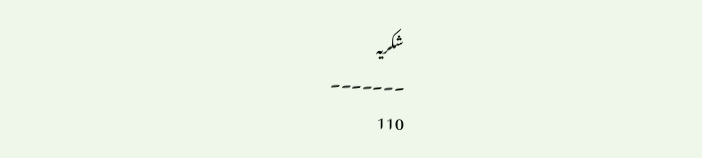شکریہ
۔۔۔۔۔۔۔
110